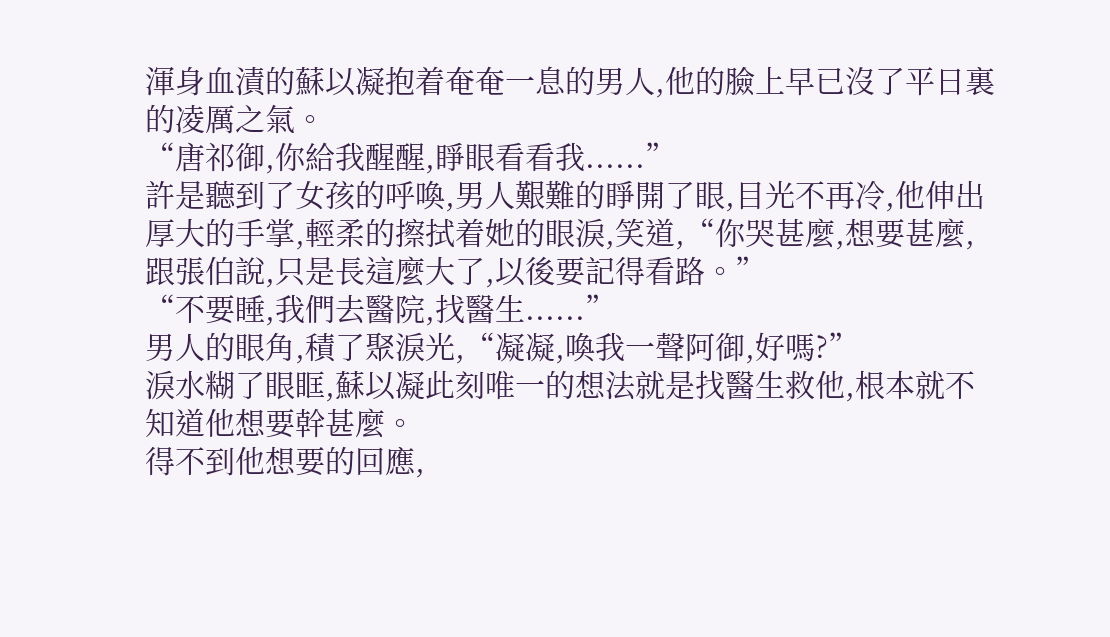渾身血漬的蘇以凝抱着奄奄一息的男人,他的臉上早已沒了平日裏的凌厲之氣。
“唐祁御,你給我醒醒,睜眼看看我......”
許是聽到了女孩的呼喚,男人艱難的睜開了眼,目光不再冷,他伸出厚大的手掌,輕柔的擦拭着她的眼淚,笑道,“你哭甚麼,想要甚麼,跟張伯說,只是長這麼大了,以後要記得看路。”
“不要睡,我們去醫院,找醫生......”
男人的眼角,積了聚淚光,“凝凝,喚我一聲阿御,好嗎?”
淚水糊了眼眶,蘇以凝此刻唯一的想法就是找醫生救他,根本就不知道他想要幹甚麼。
得不到他想要的回應,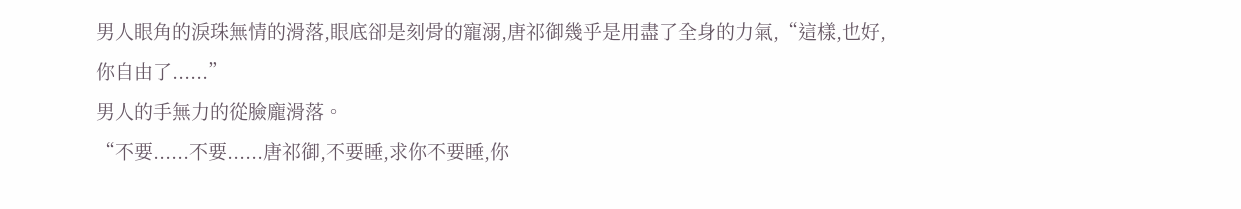男人眼角的淚珠無情的滑落,眼底卻是刻骨的寵溺,唐祁御幾乎是用盡了全身的力氣,“這樣,也好,你自由了......”
男人的手無力的從臉龐滑落。
“不要......不要......唐祁御,不要睡,求你不要睡,你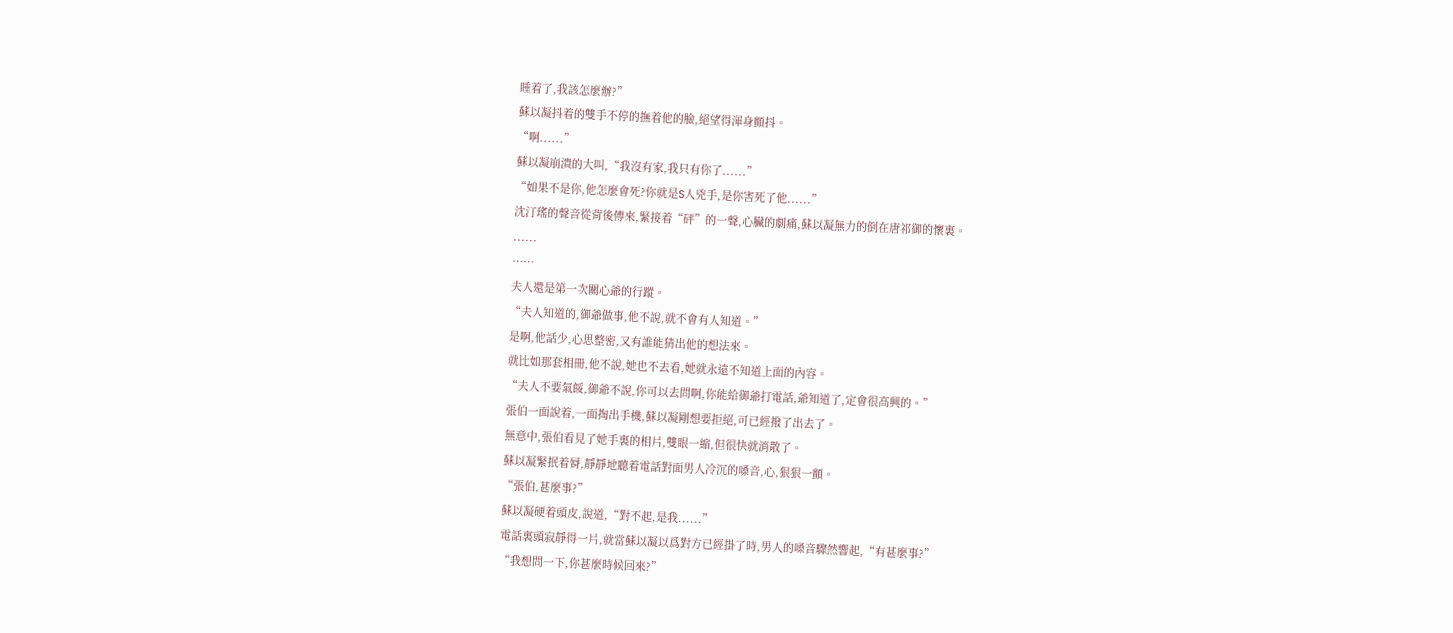睡着了,我該怎麼辦?”
蘇以凝抖着的雙手不停的撫着他的臉,絕望得渾身顫抖。
“啊......”
蘇以凝崩潰的大叫,“我沒有家,我只有你了......”
“如果不是你,他怎麼會死?你就是S人兇手,是你害死了他......”
沈汀瑤的聲音從背後傳來,緊接着“砰”的一聲,心臟的劇痛,蘇以凝無力的倒在唐祁御的懷裏。
......
……
夫人還是第一次關心爺的行蹤。
“夫人知道的,御爺做事,他不說,就不會有人知道。”
是啊,他話少,心思整密,又有誰能猜出他的想法來。
就比如那套相冊,他不說,她也不去看,她就永遠不知道上面的內容。
“夫人不要氣餒,御爺不說,你可以去問啊,你能給御爺打電話,爺知道了,定會很高興的。”
張伯一面說着,一面掏出手機,蘇以凝剛想要拒絕,可已經撥了出去了。
無意中,張伯看見了她手裏的相片,雙眼一縮,但很快就消散了。
蘇以凝緊抿着脣,靜靜地聽着電話對面男人冷沉的嗓音,心,狠狠一顫。
“張伯,甚麼事?”
蘇以凝硬着頭皮,說道,“對不起,是我......”
電話裏頭寂靜得一片,就當蘇以凝以爲對方已經掛了時,男人的嗓音驟然響起,“有甚麼事?”
“我想問一下,你甚麼時候回來?”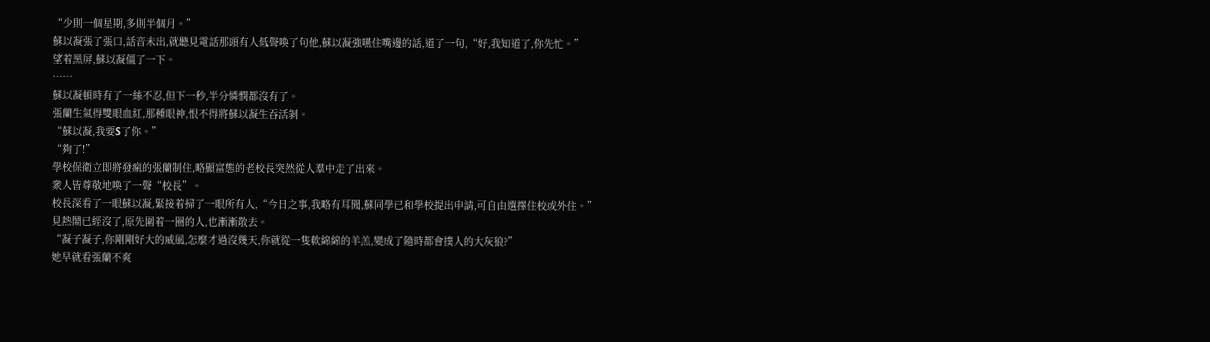“少則一個星期,多則半個月。”
蘇以凝張了張口,話音未出,就聽見電話那頭有人低聲喚了句他,蘇以凝強嚥住嘴邊的話,道了一句,“好,我知道了,你先忙。”
望着黑屏,蘇以凝僵了一下。
……
蘇以凝頓時有了一絲不忍,但下一秒,半分憐憫都沒有了。
張蘭生氣得雙眼血紅,那種眼神,恨不得將蘇以凝生吞活剝。
“蘇以凝,我要S了你。”
“夠了!”
學校保衛立即將發瘋的張蘭制住,略顯富態的老校長突然從人羣中走了出來。
衆人皆尊敬地喚了一聲“校長”。
校長深看了一眼蘇以凝,緊接着掃了一眼所有人,“今日之事,我略有耳聞,蘇同學已和學校提出申請,可自由選擇住校或外住。”
見熱鬧已經沒了,原先圍着一圈的人,也漸漸散去。
“凝子凝子,你剛剛好大的威風,怎麼才過沒幾天,你就從一隻軟綿綿的羊羔,變成了隨時都會撲人的大灰狼?”
她早就看張蘭不爽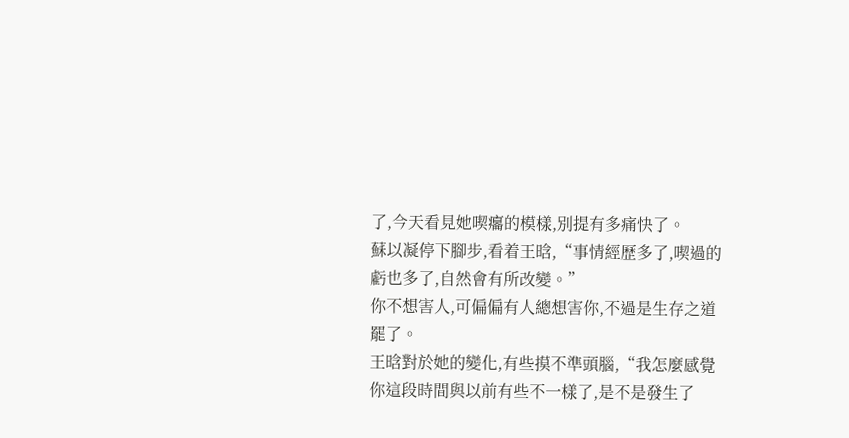了,今天看見她喫癟的模樣,別提有多痛快了。
蘇以凝停下腳步,看着王晗,“事情經歷多了,喫過的虧也多了,自然會有所改變。”
你不想害人,可偏偏有人總想害你,不過是生存之道罷了。
王晗對於她的變化,有些摸不準頭腦,“我怎麼感覺你這段時間與以前有些不一樣了,是不是發生了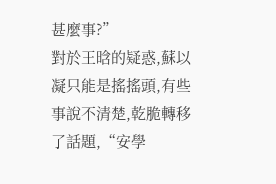甚麼事?”
對於王晗的疑惑,蘇以凝只能是搖搖頭,有些事說不清楚,乾脆轉移了話題,“安學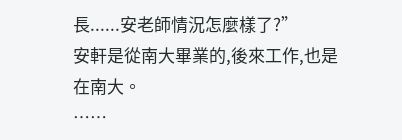長......安老師情況怎麼樣了?”
安軒是從南大畢業的,後來工作,也是在南大。
……